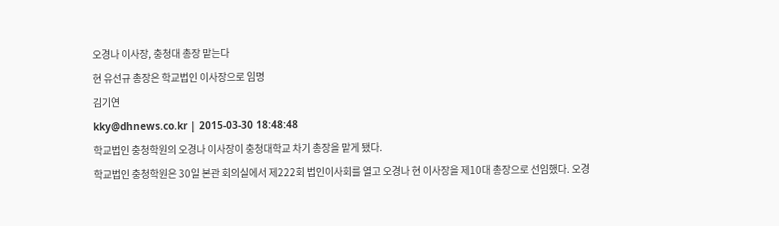오경나 이사장, 충청대 총장 맡는다
현 유선규 총장은 학교법인 이사장으로 임명
김기연
kky@dhnews.co.kr | 2015-03-30 18:48:48
학교법인 충청학원의 오경나 이사장이 충청대학교 차기 총장을 맡게 됐다.
학교법인 충청학원은 30일 본관 회의실에서 제222회 법인이사회를 열고 오경나 현 이사장을 제10대 총장으로 선임했다. 오경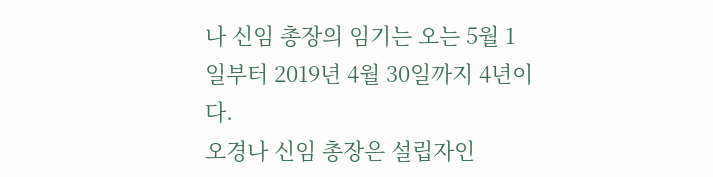나 신임 총장의 임기는 오는 5월 1일부터 2019년 4월 30일까지 4년이다.
오경나 신임 총장은 설립자인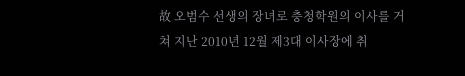故 오범수 선생의 장녀로 충청학원의 이사를 거쳐 지난 2010년 12월 제3대 이사장에 취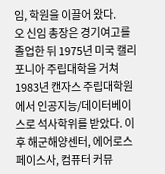임, 학원을 이끌어 왔다.
오 신임 총장은 경기여고를 졸업한 뒤 1975년 미국 캘리포니아 주립대학을 거쳐 1983년 캔자스 주립대학원에서 인공지능/데이터베이스로 석사학위를 받았다. 이후 해군해양센터, 에어로스페이스사, 컴퓨터 커뮤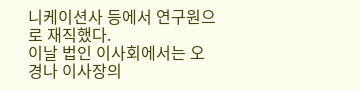니케이션사 등에서 연구원으로 재직했다.
이날 법인 이사회에서는 오경나 이사장의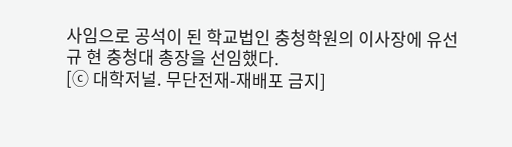사임으로 공석이 된 학교법인 충청학원의 이사장에 유선규 현 충청대 총장을 선임했다.
[ⓒ 대학저널. 무단전재-재배포 금지]